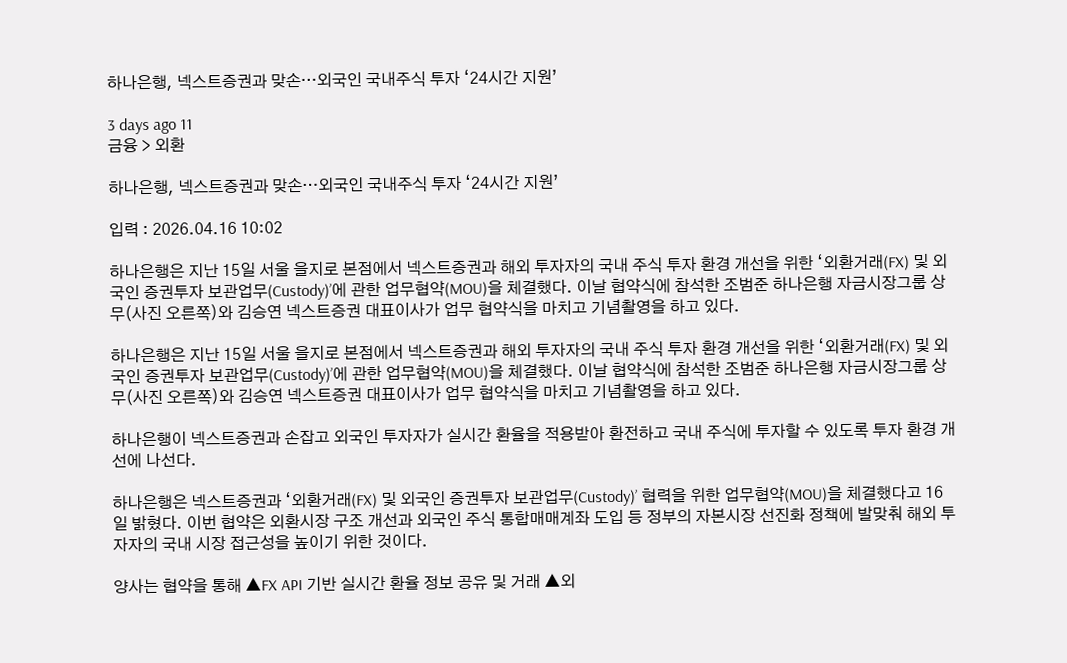하나은행, 넥스트증권과 맞손…외국인 국내주식 투자 ‘24시간 지원’

3 days ago 11
금융 > 외환

하나은행, 넥스트증권과 맞손…외국인 국내주식 투자 ‘24시간 지원’

입력 : 2026.04.16 10:02

하나은행은 지난 15일 서울 을지로 본점에서 넥스트증권과 해외 투자자의 국내 주식 투자 환경 개선을 위한 ‘외환거래(FX) 및 외국인 증권투자 보관업무(Custody)’에 관한 업무협약(MOU)을 체결했다. 이날 협약식에 참석한 조범준 하나은행 자금시장그룹 상무(사진 오른쪽)와 김승연 넥스트증권 대표이사가 업무 협약식을 마치고 기념촬영을 하고 있다.

하나은행은 지난 15일 서울 을지로 본점에서 넥스트증권과 해외 투자자의 국내 주식 투자 환경 개선을 위한 ‘외환거래(FX) 및 외국인 증권투자 보관업무(Custody)’에 관한 업무협약(MOU)을 체결했다. 이날 협약식에 참석한 조범준 하나은행 자금시장그룹 상무(사진 오른쪽)와 김승연 넥스트증권 대표이사가 업무 협약식을 마치고 기념촬영을 하고 있다.

하나은행이 넥스트증권과 손잡고 외국인 투자자가 실시간 환율을 적용받아 환전하고 국내 주식에 투자할 수 있도록 투자 환경 개선에 나선다.

하나은행은 넥스트증권과 ‘외환거래(FX) 및 외국인 증권투자 보관업무(Custody)’ 협력을 위한 업무협약(MOU)을 체결했다고 16일 밝혔다. 이번 협약은 외환시장 구조 개선과 외국인 주식 통합매매계좌 도입 등 정부의 자본시장 선진화 정책에 발맞춰 해외 투자자의 국내 시장 접근성을 높이기 위한 것이다.

양사는 협약을 통해 ▲FX API 기반 실시간 환율 정보 공유 및 거래 ▲외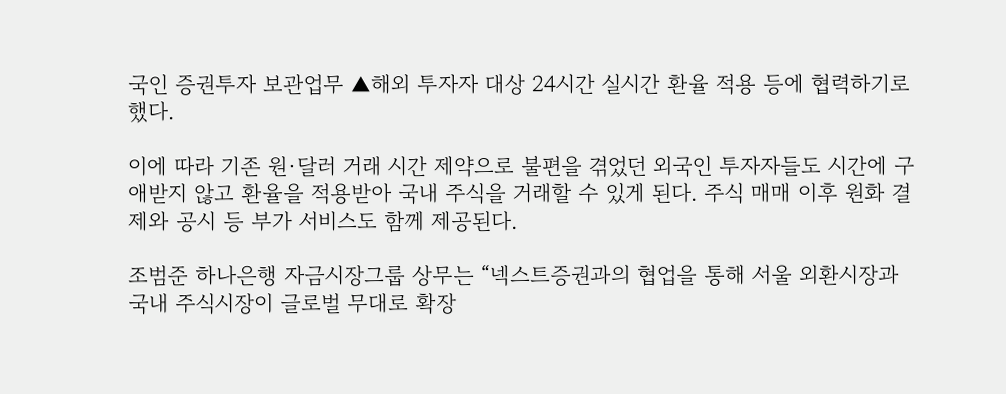국인 증권투자 보관업무 ▲해외 투자자 대상 24시간 실시간 환율 적용 등에 협력하기로 했다.

이에 따라 기존 원·달러 거래 시간 제약으로 불편을 겪었던 외국인 투자자들도 시간에 구애받지 않고 환율을 적용받아 국내 주식을 거래할 수 있게 된다. 주식 매매 이후 원화 결제와 공시 등 부가 서비스도 함께 제공된다.

조범준 하나은행 자금시장그룹 상무는 “넥스트증권과의 협업을 통해 서울 외환시장과 국내 주식시장이 글로벌 무대로 확장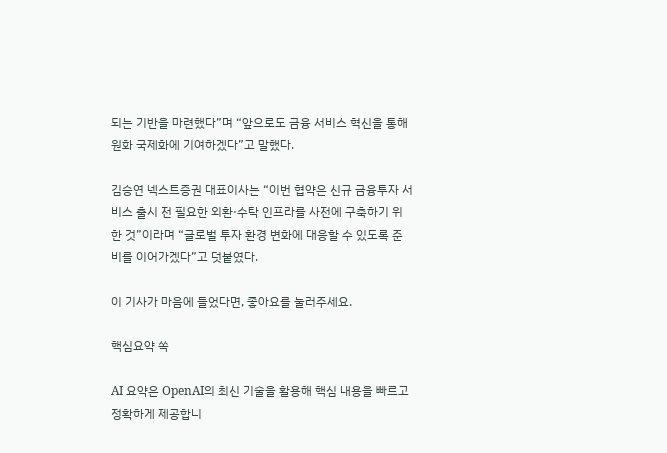되는 기반을 마련했다”며 “앞으로도 금융 서비스 혁신을 통해 원화 국제화에 기여하겠다”고 말했다.

김승연 넥스트증권 대표이사는 “이번 협약은 신규 금융투자 서비스 출시 전 필요한 외환·수탁 인프라를 사전에 구축하기 위한 것”이라며 “글로벌 투자 환경 변화에 대응할 수 있도록 준비를 이어가겠다”고 덧붙였다.

이 기사가 마음에 들었다면, 좋아요를 눌러주세요.

핵심요약 쏙

AI 요약은 OpenAI의 최신 기술을 활용해 핵심 내용을 빠르고 정확하게 제공합니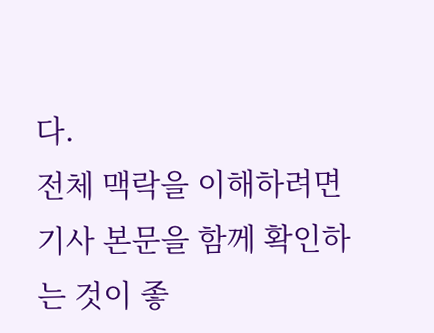다.
전체 맥락을 이해하려면 기사 본문을 함께 확인하는 것이 좋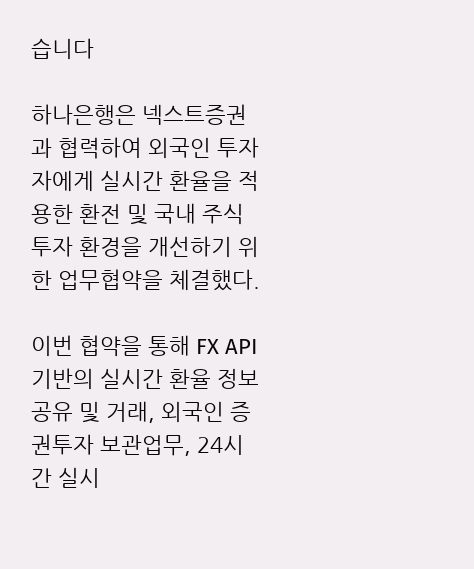습니다

하나은행은 넥스트증권과 협력하여 외국인 투자자에게 실시간 환율을 적용한 환전 및 국내 주식 투자 환경을 개선하기 위한 업무협약을 체결했다.

이번 협약을 통해 FX API 기반의 실시간 환율 정보 공유 및 거래, 외국인 증권투자 보관업무, 24시간 실시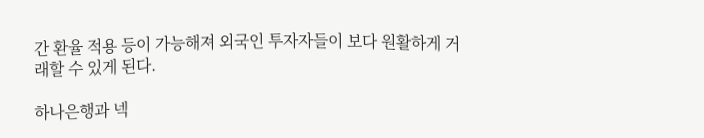간 환율 적용 등이 가능해져 외국인 투자자들이 보다 원활하게 거래할 수 있게 된다.

하나은행과 넥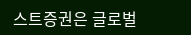스트증권은 글로벌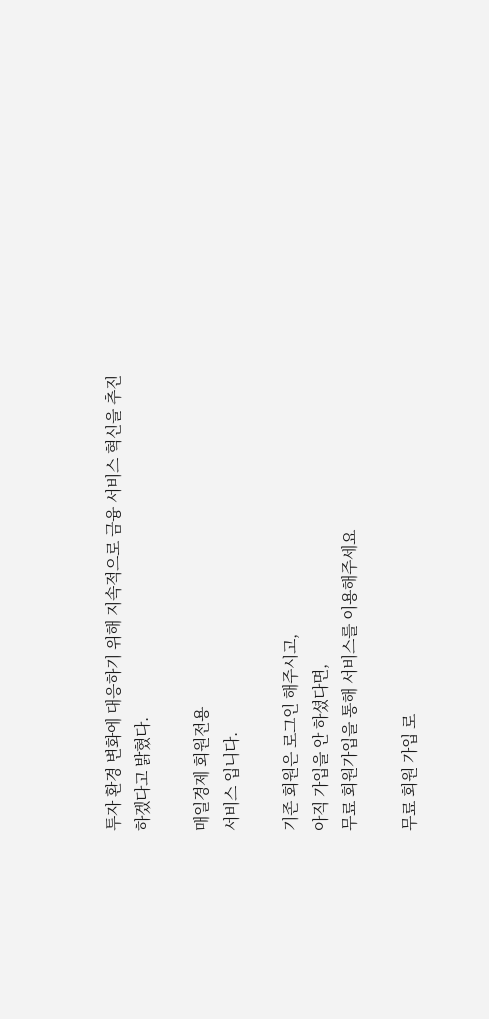투자 환경 변화에 대응하기 위해 지속적으로 금융 서비스 혁신을 추진하겠다고 밝혔다.

매일경제 회원전용
서비스 입니다.

기존 회원은 로그인 해주시고,
아직 가입을 안 하셨다면,
무료 회원가입을 통해 서비스를 이용해주세요

무료 회원 가입 로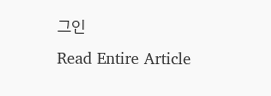그인
Read Entire Article